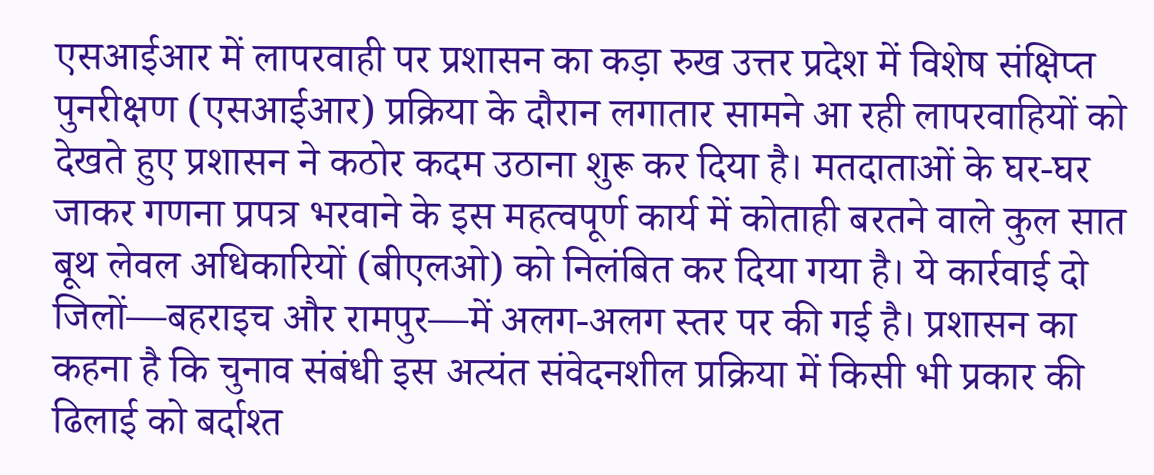एसआईआर में लापरवाही पर प्रशासन का कड़ा रुख उत्तर प्रदेश में विशेष संक्षिप्त पुनरीक्षण (एसआईआर) प्रक्रिया के दौरान लगातार सामने आ रही लापरवाहियों को देखते हुए प्रशासन ने कठोर कदम उठाना शुरू कर दिया है। मतदाताओं के घर-घर जाकर गणना प्रपत्र भरवाने के इस महत्वपूर्ण कार्य में कोताही बरतने वाले कुल सात बूथ लेवल अधिकारियों (बीएलओ) को निलंबित कर दिया गया है। ये कार्रवाई दो जिलों—बहराइच और रामपुर—में अलग-अलग स्तर पर की गई है। प्रशासन का कहना है कि चुनाव संबंधी इस अत्यंत संवेदनशील प्रक्रिया में किसी भी प्रकार की ढिलाई को बर्दाश्त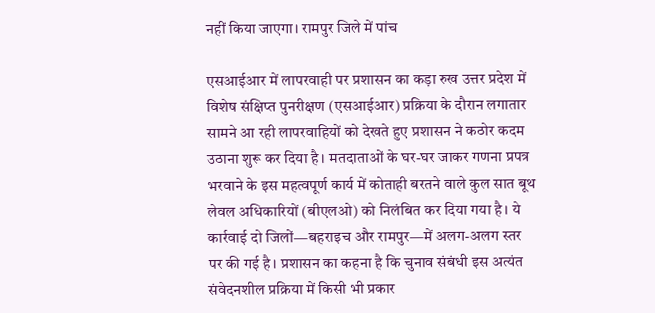नहीं किया जाएगा। रामपुर जिले में पांच

एसआईआर में लापरवाही पर प्रशासन का कड़ा रुख उत्तर प्रदेश में विशेष संक्षिप्त पुनरीक्षण (एसआईआर) प्रक्रिया के दौरान लगातार सामने आ रही लापरवाहियों को देखते हुए प्रशासन ने कठोर कदम उठाना शुरू कर दिया है। मतदाताओं के घर-घर जाकर गणना प्रपत्र भरवाने के इस महत्वपूर्ण कार्य में कोताही बरतने वाले कुल सात बूथ लेवल अधिकारियों (बीएलओ) को निलंबित कर दिया गया है। ये कार्रवाई दो जिलों—बहराइच और रामपुर—में अलग-अलग स्तर पर की गई है। प्रशासन का कहना है कि चुनाव संबंधी इस अत्यंत संवेदनशील प्रक्रिया में किसी भी प्रकार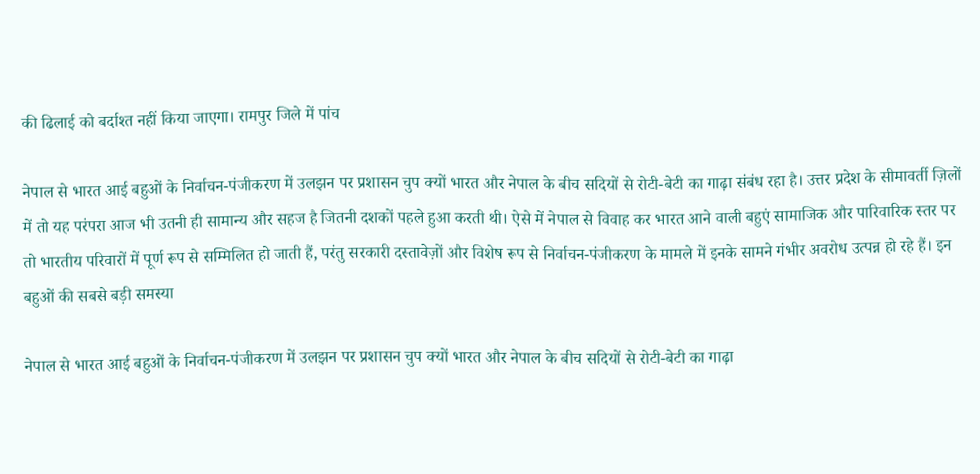की ढिलाई को बर्दाश्त नहीं किया जाएगा। रामपुर जिले में पांच

नेपाल से भारत आई बहुओं के निर्वाचन-पंजीकरण में उलझन पर प्रशासन चुप क्यों भारत और नेपाल के बीच सदियों से रोटी-बेटी का गाढ़ा संबंध रहा है। उत्तर प्रदेश के सीमावर्ती ज़िलों में तो यह परंपरा आज भी उतनी ही सामान्य और सहज है जितनी दशकों पहले हुआ करती थी। ऐसे में नेपाल से विवाह कर भारत आने वाली बहुएं सामाजिक और पारिवारिक स्तर पर तो भारतीय परिवारों में पूर्ण रूप से सम्मिलित हो जाती हैं, परंतु सरकारी दस्तावेज़ों और विशेष रूप से निर्वाचन-पंजीकरण के मामले में इनके सामने गंभीर अवरोध उत्पन्न हो रहे हैं। इन बहुओं की सबसे बड़ी समस्या

नेपाल से भारत आई बहुओं के निर्वाचन-पंजीकरण में उलझन पर प्रशासन चुप क्यों भारत और नेपाल के बीच सदियों से रोटी-बेटी का गाढ़ा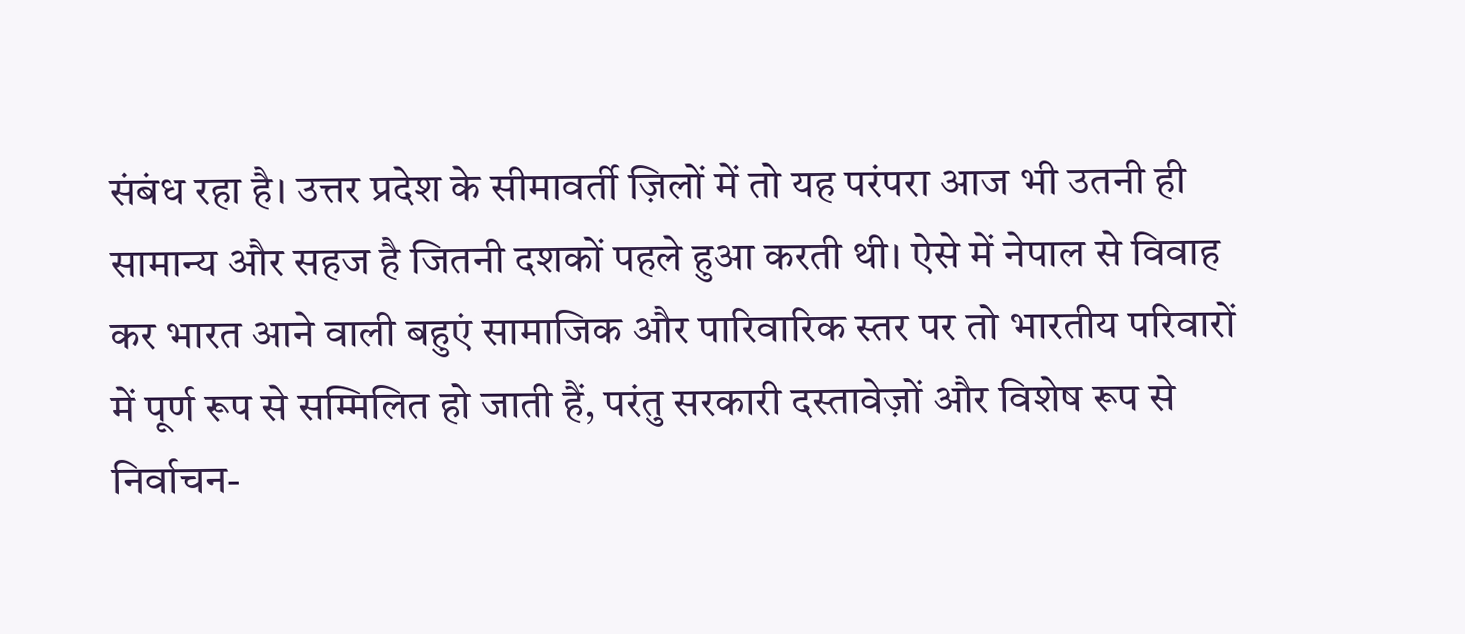संबंध रहा है। उत्तर प्रदेश के सीमावर्ती ज़िलों में तो यह परंपरा आज भी उतनी ही सामान्य और सहज है जितनी दशकों पहले हुआ करती थी। ऐसे में नेपाल से विवाह कर भारत आने वाली बहुएं सामाजिक और पारिवारिक स्तर पर तो भारतीय परिवारों में पूर्ण रूप से सम्मिलित हो जाती हैं, परंतु सरकारी दस्तावेज़ों और विशेष रूप से निर्वाचन-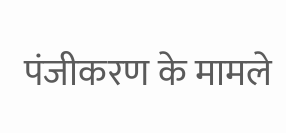पंजीकरण के मामले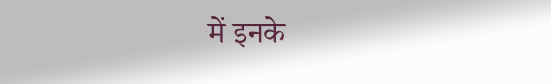में इनके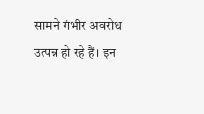सामने गंभीर अवरोध उत्पन्न हो रहे हैं। इन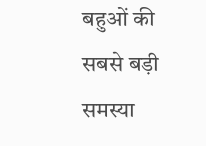बहुओं की सबसे बड़ी समस्या